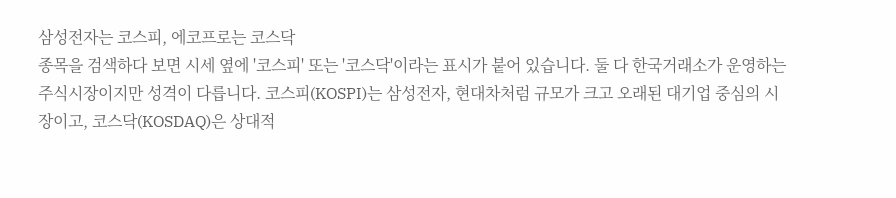삼성전자는 코스피, 에코프로는 코스닥
종목을 검색하다 보면 시세 옆에 '코스피' 또는 '코스닥'이라는 표시가 붙어 있습니다. 둘 다 한국거래소가 운영하는 주식시장이지만 성격이 다릅니다. 코스피(KOSPI)는 삼성전자, 현대차처럼 규모가 크고 오래된 대기업 중심의 시장이고, 코스닥(KOSDAQ)은 상대적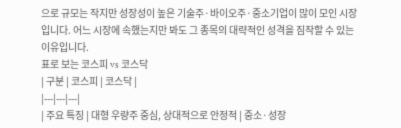으로 규모는 작지만 성장성이 높은 기술주·바이오주·중소기업이 많이 모인 시장입니다. 어느 시장에 속했는지만 봐도 그 종목의 대략적인 성격을 짐작할 수 있는 이유입니다.
표로 보는 코스피 vs 코스닥
| 구분 | 코스피 | 코스닥 |
|---|---|---|
| 주요 특징 | 대형 우량주 중심, 상대적으로 안정적 | 중소·성장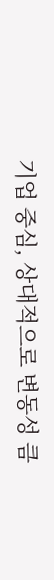기업 중심, 상대적으로 변동성 큼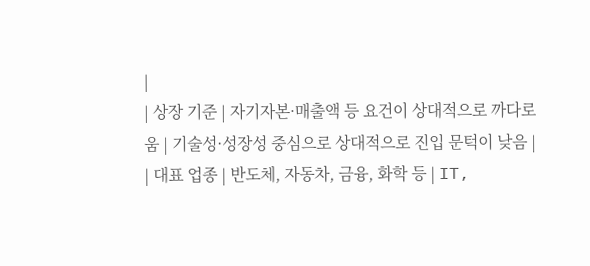|
| 상장 기준 | 자기자본·매출액 등 요건이 상대적으로 까다로움 | 기술성·성장성 중심으로 상대적으로 진입 문턱이 낮음 |
| 대표 업종 | 반도체, 자동차, 금융, 화학 등 | IT,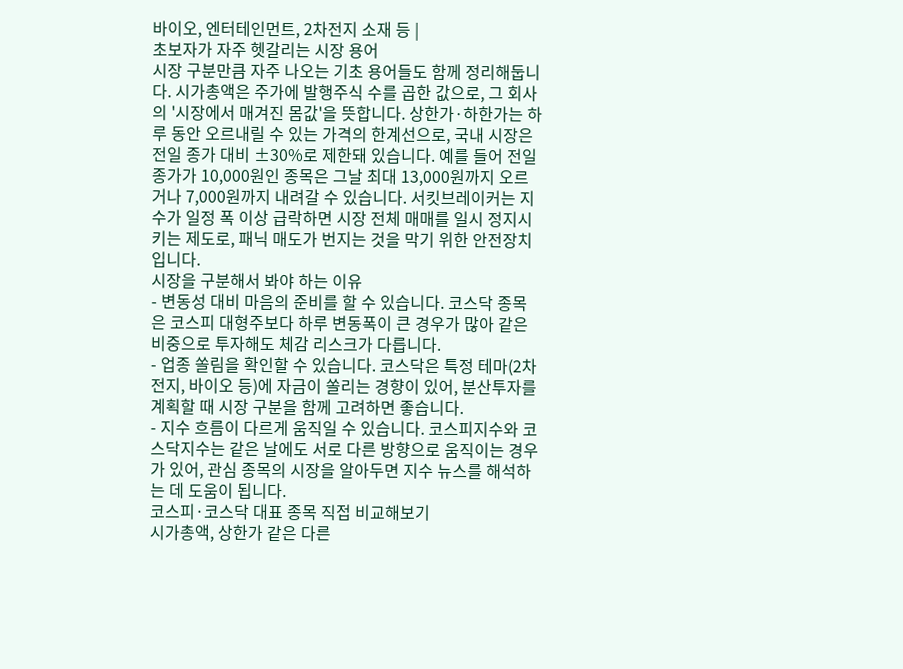바이오, 엔터테인먼트, 2차전지 소재 등 |
초보자가 자주 헷갈리는 시장 용어
시장 구분만큼 자주 나오는 기초 용어들도 함께 정리해둡니다. 시가총액은 주가에 발행주식 수를 곱한 값으로, 그 회사의 '시장에서 매겨진 몸값'을 뜻합니다. 상한가·하한가는 하루 동안 오르내릴 수 있는 가격의 한계선으로, 국내 시장은 전일 종가 대비 ±30%로 제한돼 있습니다. 예를 들어 전일 종가가 10,000원인 종목은 그날 최대 13,000원까지 오르거나 7,000원까지 내려갈 수 있습니다. 서킷브레이커는 지수가 일정 폭 이상 급락하면 시장 전체 매매를 일시 정지시키는 제도로, 패닉 매도가 번지는 것을 막기 위한 안전장치입니다.
시장을 구분해서 봐야 하는 이유
- 변동성 대비 마음의 준비를 할 수 있습니다. 코스닥 종목은 코스피 대형주보다 하루 변동폭이 큰 경우가 많아 같은 비중으로 투자해도 체감 리스크가 다릅니다.
- 업종 쏠림을 확인할 수 있습니다. 코스닥은 특정 테마(2차전지, 바이오 등)에 자금이 쏠리는 경향이 있어, 분산투자를 계획할 때 시장 구분을 함께 고려하면 좋습니다.
- 지수 흐름이 다르게 움직일 수 있습니다. 코스피지수와 코스닥지수는 같은 날에도 서로 다른 방향으로 움직이는 경우가 있어, 관심 종목의 시장을 알아두면 지수 뉴스를 해석하는 데 도움이 됩니다.
코스피·코스닥 대표 종목 직접 비교해보기
시가총액, 상한가 같은 다른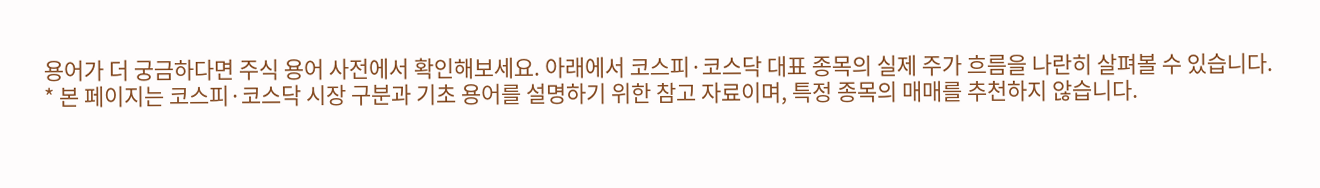용어가 더 궁금하다면 주식 용어 사전에서 확인해보세요. 아래에서 코스피·코스닥 대표 종목의 실제 주가 흐름을 나란히 살펴볼 수 있습니다.
* 본 페이지는 코스피·코스닥 시장 구분과 기초 용어를 설명하기 위한 참고 자료이며, 특정 종목의 매매를 추천하지 않습니다.